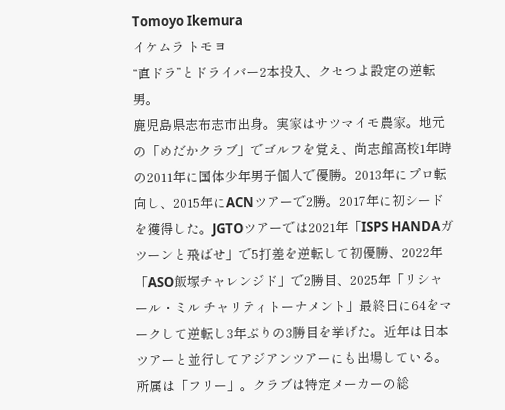Tomoyo Ikemura
イケムラ トモヨ
“直ドラ”とドライバー2本投入、クセつよ設定の逆転男。
鹿児島県志布志市出身。実家はサツマイモ農家。地元の「めだかクラブ」でゴルフを覚え、尚志館高校1年時の2011年に国体少年男子個人で優勝。2013年にプロ転向し、2015年にACNツアーで2勝。2017年に初シードを獲得した。JGTOツアーでは2021年「ISPS HANDAガツーンと飛ばせ」で5打差を逆転して初優勝、2022年「ASO飯塚チャレンジド」で2勝目、2025年「リシャール・ミル チャリティトーナメント」最終日に64をマークして逆転し3年ぶりの3勝目を挙げた。近年は日本ツアーと並行してアジアンツアーにも出場している。
所属は「フリー」。クラブは特定メーカーの総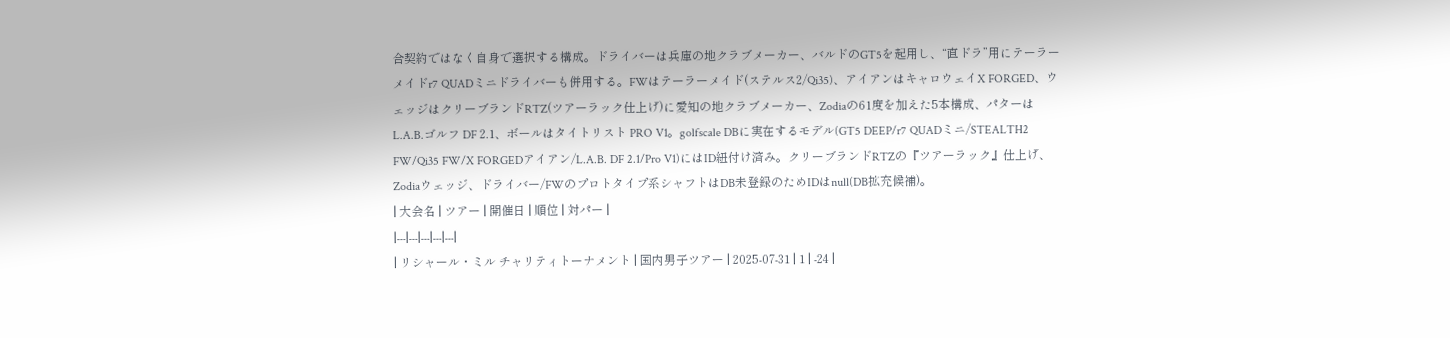合契約ではなく自身で選択する構成。ドライバーは兵庫の地クラブメーカー、バルドのGT5を起用し、“直ドラ”用にテーラーメイドr7 QUADミニドライバーも併用する。FWはテーラーメイド(ステルス2/Qi35)、アイアンはキャロウェイX FORGED、ウェッジはクリーブランドRTZ(ツアーラック仕上げ)に愛知の地クラブメーカー、Zodiaの61度を加えた5本構成、パターはL.A.B.ゴルフ DF 2.1、ボールはタイトリスト PRO V1。golfscale DBに実在するモデル(GT5 DEEP/r7 QUADミニ/STEALTH2 FW/Qi35 FW/X FORGEDアイアン/L.A.B. DF 2.1/Pro V1)にはID紐付け済み。クリーブランドRTZの『ツアーラック』仕上げ、Zodiaウェッジ、ドライバー/FWのプロトタイプ系シャフトはDB未登録のためIDはnull(DB拡充候補)。
| 大会名 | ツアー | 開催日 | 順位 | 対パー |
|---|---|---|---|---|
| リシャール・ミル チャリティトーナメント | 国内男子ツアー | 2025-07-31 | 1 | -24 |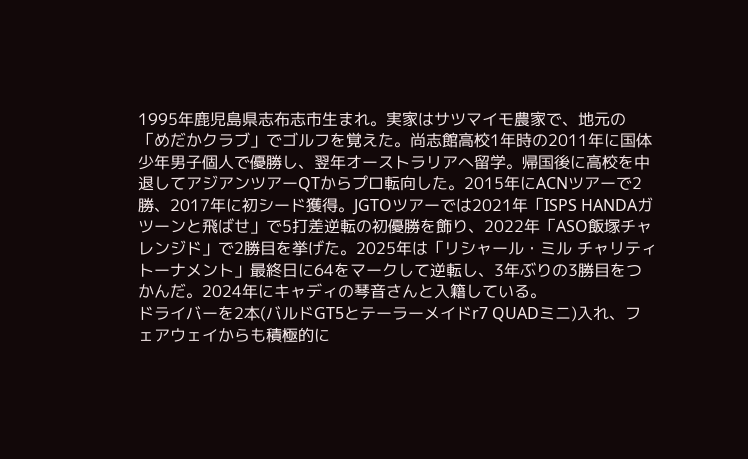1995年鹿児島県志布志市生まれ。実家はサツマイモ農家で、地元の「めだかクラブ」でゴルフを覚えた。尚志館高校1年時の2011年に国体少年男子個人で優勝し、翌年オーストラリアへ留学。帰国後に高校を中退してアジアンツアーQTからプロ転向した。2015年にACNツアーで2勝、2017年に初シード獲得。JGTOツアーでは2021年「ISPS HANDAガツーンと飛ばせ」で5打差逆転の初優勝を飾り、2022年「ASO飯塚チャレンジド」で2勝目を挙げた。2025年は「リシャール・ミル チャリティトーナメント」最終日に64をマークして逆転し、3年ぶりの3勝目をつかんだ。2024年にキャディの琴音さんと入籍している。
ドライバーを2本(バルドGT5とテーラーメイドr7 QUADミニ)入れ、フェアウェイからも積極的に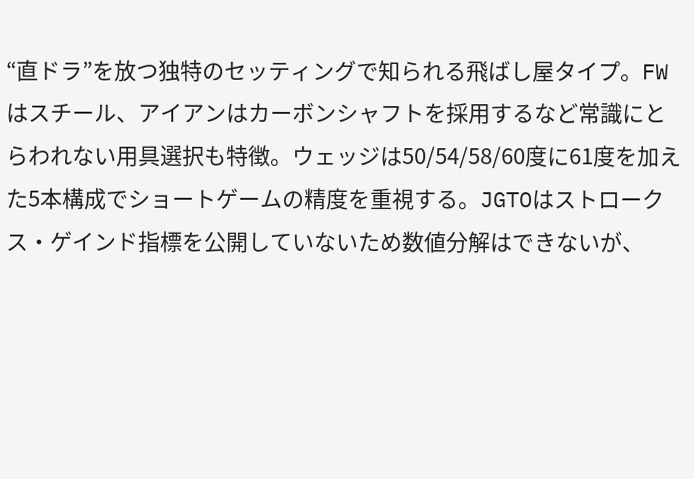“直ドラ”を放つ独特のセッティングで知られる飛ばし屋タイプ。FWはスチール、アイアンはカーボンシャフトを採用するなど常識にとらわれない用具選択も特徴。ウェッジは50/54/58/60度に61度を加えた5本構成でショートゲームの精度を重視する。JGTOはストロークス・ゲインド指標を公開していないため数値分解はできないが、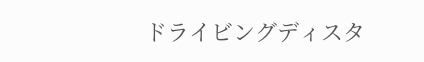ドライビングディスタ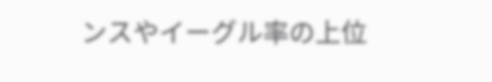ンスやイーグル率の上位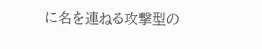に名を連ねる攻撃型の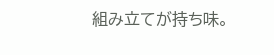組み立てが持ち味。